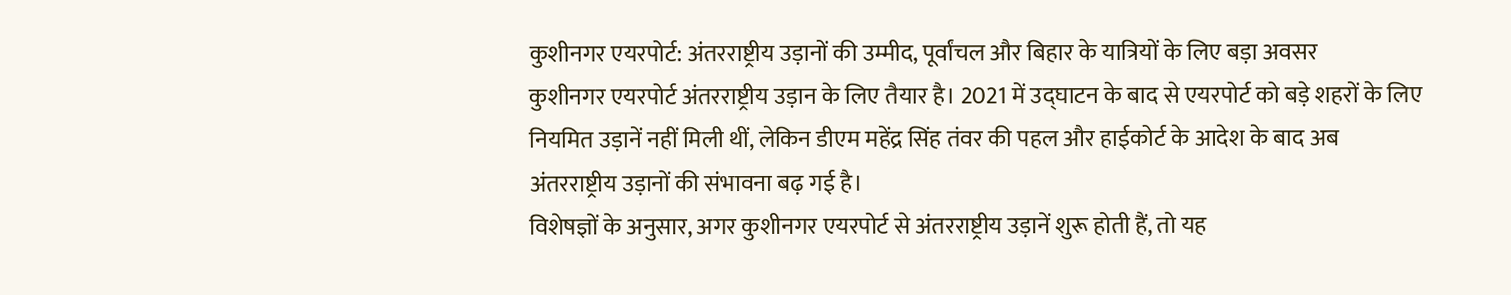कुशीनगर एयरपोर्ट: अंतरराष्ट्रीय उड़ानों की उम्मीद, पूर्वांचल और बिहार के यात्रियों के लिए बड़ा अवसर
कुशीनगर एयरपोर्ट अंतरराष्ट्रीय उड़ान के लिए तैयार है। 2021 में उद्घाटन के बाद से एयरपोर्ट को बड़े शहरों के लिए नियमित उड़ानें नहीं मिली थीं, लेकिन डीएम महेंद्र सिंह तंवर की पहल और हाईकोर्ट के आदेश के बाद अब अंतरराष्ट्रीय उड़ानों की संभावना बढ़ गई है।
विशेषज्ञों के अनुसार, अगर कुशीनगर एयरपोर्ट से अंतरराष्ट्रीय उड़ानें शुरू होती हैं, तो यह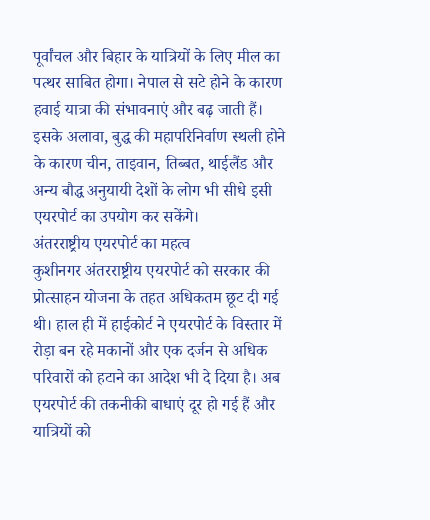पूर्वांचल और बिहार के यात्रियों के लिए मील का पत्थर साबित होगा। नेपाल से सटे होने के कारण हवाई यात्रा की संभावनाएं और बढ़ जाती हैं। इसके अलावा, बुद्ध की महापरिनिर्वाण स्थली होने के कारण चीन, ताइवान, तिब्बत, थाईलैंड और अन्य बौद्ध अनुयायी देशों के लोग भी सीधे इसी एयरपोर्ट का उपयोग कर सकेंगे।
अंतरराष्ट्रीय एयरपोर्ट का महत्व
कुशीनगर अंतरराष्ट्रीय एयरपोर्ट को सरकार की प्रोत्साहन योजना के तहत अधिकतम छूट दी गई थी। हाल ही में हाईकोर्ट ने एयरपोर्ट के विस्तार में रोड़ा बन रहे मकानों और एक दर्जन से अधिक परिवारों को हटाने का आदेश भी दे दिया है। अब एयरपोर्ट की तकनीकी बाधाएं दूर हो गई हैं और यात्रियों को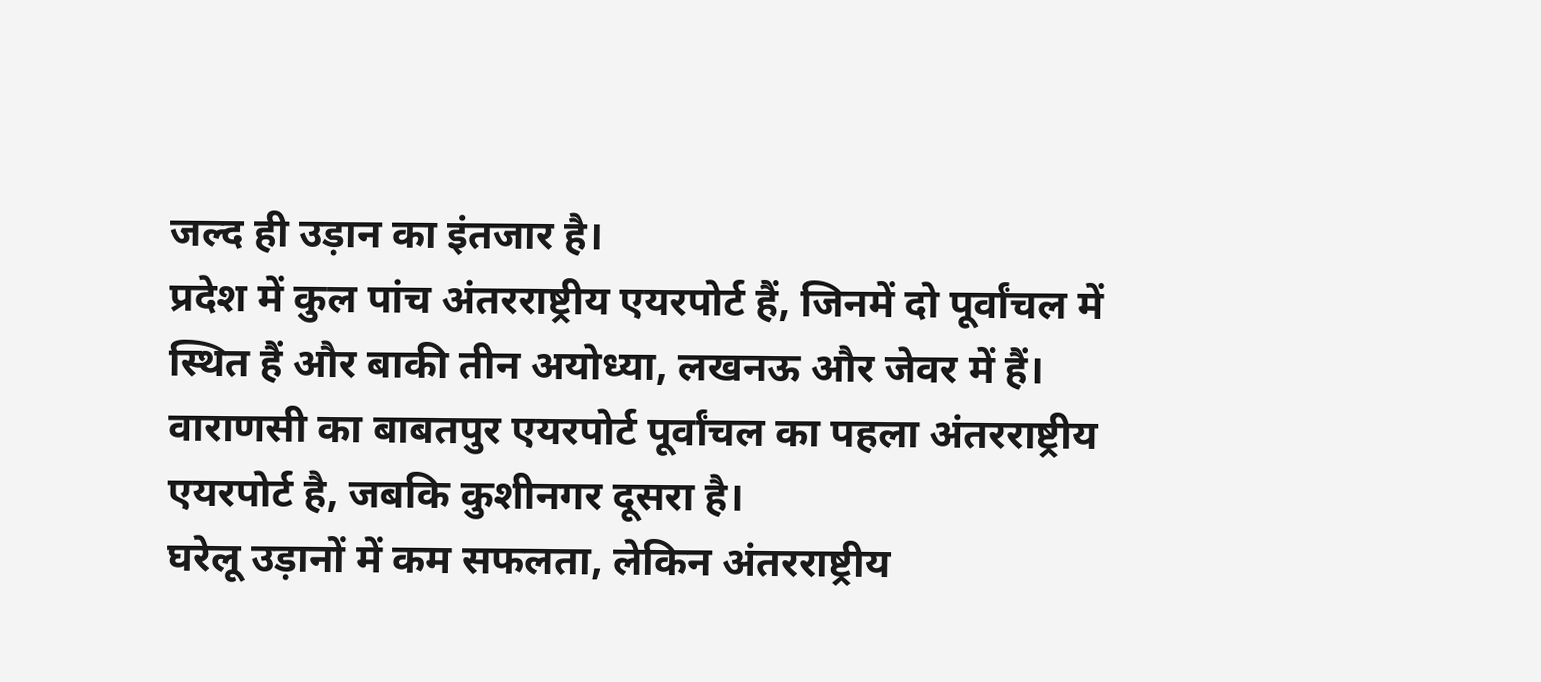जल्द ही उड़ान का इंतजार है।
प्रदेश में कुल पांच अंतरराष्ट्रीय एयरपोर्ट हैं, जिनमें दो पूर्वांचल में स्थित हैं और बाकी तीन अयोध्या, लखनऊ और जेवर में हैं। वाराणसी का बाबतपुर एयरपोर्ट पूर्वांचल का पहला अंतरराष्ट्रीय एयरपोर्ट है, जबकि कुशीनगर दूसरा है।
घरेलू उड़ानों में कम सफलता, लेकिन अंतरराष्ट्रीय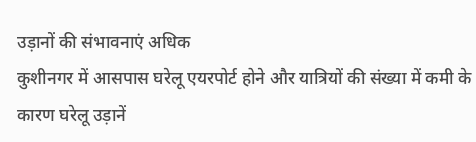उड़ानों की संभावनाएं अधिक
कुशीनगर में आसपास घरेलू एयरपोर्ट होने और यात्रियों की संख्या में कमी के कारण घरेलू उड़ानें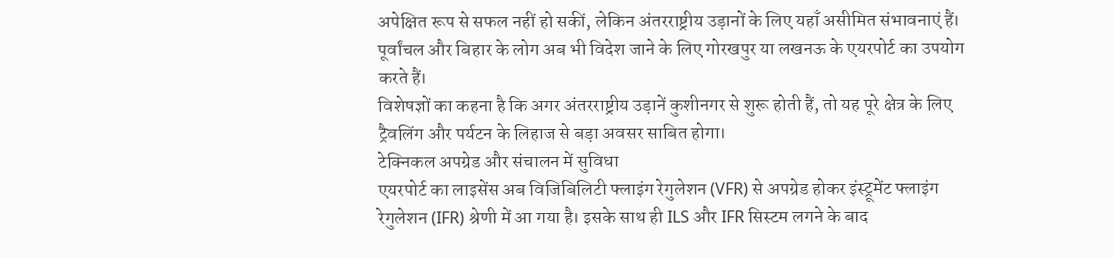अपेक्षित रूप से सफल नहीं हो सकीं, लेकिन अंतरराष्ट्रीय उड़ानों के लिए यहाँ असीमित संभावनाएं हैं। पूर्वांचल और बिहार के लोग अब भी विदेश जाने के लिए गोरखपुर या लखनऊ के एयरपोर्ट का उपयोग करते हैं।
विशेषज्ञों का कहना है कि अगर अंतरराष्ट्रीय उड़ानें कुशीनगर से शुरू होती हैं, तो यह पूरे क्षेत्र के लिए ट्रैवलिंग और पर्यटन के लिहाज से बड़ा अवसर साबित होगा।
टेक्निकल अपग्रेड और संचालन में सुविधा
एयरपोर्ट का लाइसेंस अब विजिबिलिटी फ्लाइंग रेगुलेशन (VFR) से अपग्रेड होकर इंस्ट्रूमेंट फ्लाइंग रेगुलेशन (IFR) श्रेणी में आ गया है। इसके साथ ही ILS और IFR सिस्टम लगने के बाद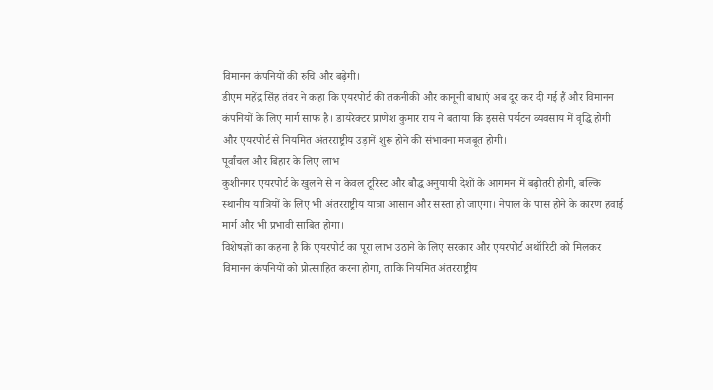विमानन कंपनियों की रुचि और बढ़ेगी।
डीएम महेंद्र सिंह तंवर ने कहा कि एयरपोर्ट की तकनीकी और कानूनी बाधाएं अब दूर कर दी गई हैं और विमानन कंपनियों के लिए मार्ग साफ है। डायरेक्टर प्राणेश कुमार राय ने बताया कि इससे पर्यटन व्यवसाय में वृद्धि होगी और एयरपोर्ट से नियमित अंतरराष्ट्रीय उड़ानें शुरू होने की संभावना मजबूत होगी।
पूर्वांचल और बिहार के लिए लाभ
कुशीनगर एयरपोर्ट के खुलने से न केवल टूरिस्ट और बौद्ध अनुयायी देशों के आगमन में बढ़ोतरी होगी, बल्कि स्थानीय यात्रियों के लिए भी अंतरराष्ट्रीय यात्रा आसान और सस्ता हो जाएगा। नेपाल के पास होने के कारण हवाई मार्ग और भी प्रभावी साबित होगा।
विशेषज्ञों का कहना है कि एयरपोर्ट का पूरा लाभ उठाने के लिए सरकार और एयरपोर्ट अथॉरिटी को मिलकर विमानन कंपनियों को प्रोत्साहित करना होगा, ताकि नियमित अंतरराष्ट्रीय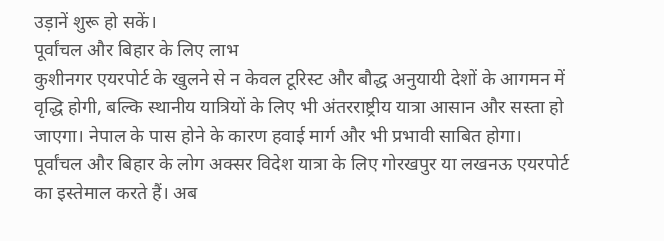उड़ानें शुरू हो सकें।
पूर्वांचल और बिहार के लिए लाभ
कुशीनगर एयरपोर्ट के खुलने से न केवल टूरिस्ट और बौद्ध अनुयायी देशों के आगमन में वृद्धि होगी, बल्कि स्थानीय यात्रियों के लिए भी अंतरराष्ट्रीय यात्रा आसान और सस्ता हो जाएगा। नेपाल के पास होने के कारण हवाई मार्ग और भी प्रभावी साबित होगा।
पूर्वांचल और बिहार के लोग अक्सर विदेश यात्रा के लिए गोरखपुर या लखनऊ एयरपोर्ट का इस्तेमाल करते हैं। अब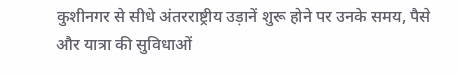कुशीनगर से सीधे अंतरराष्ट्रीय उड़ानें शुरू होने पर उनके समय, पैसे और यात्रा की सुविधाओं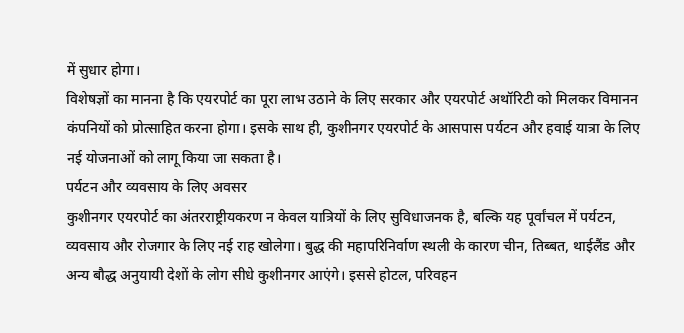में सुधार होगा।
विशेषज्ञों का मानना है कि एयरपोर्ट का पूरा लाभ उठाने के लिए सरकार और एयरपोर्ट अथॉरिटी को मिलकर विमानन कंपनियों को प्रोत्साहित करना होगा। इसके साथ ही, कुशीनगर एयरपोर्ट के आसपास पर्यटन और हवाई यात्रा के लिए नई योजनाओं को लागू किया जा सकता है।
पर्यटन और व्यवसाय के लिए अवसर
कुशीनगर एयरपोर्ट का अंतरराष्ट्रीयकरण न केवल यात्रियों के लिए सुविधाजनक है, बल्कि यह पूर्वांचल में पर्यटन, व्यवसाय और रोजगार के लिए नई राह खोलेगा। बुद्ध की महापरिनिर्वाण स्थली के कारण चीन, तिब्बत, थाईलैंड और अन्य बौद्ध अनुयायी देशों के लोग सीधे कुशीनगर आएंगे। इससे होटल, परिवहन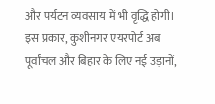और पर्यटन व्यवसाय में भी वृद्धि होगी।
इस प्रकार, कुशीनगर एयरपोर्ट अब पूर्वांचल और बिहार के लिए नई उड़ानों,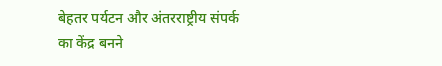बेहतर पर्यटन और अंतरराष्ट्रीय संपर्क का केंद्र बनने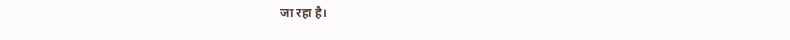जा रहा है।